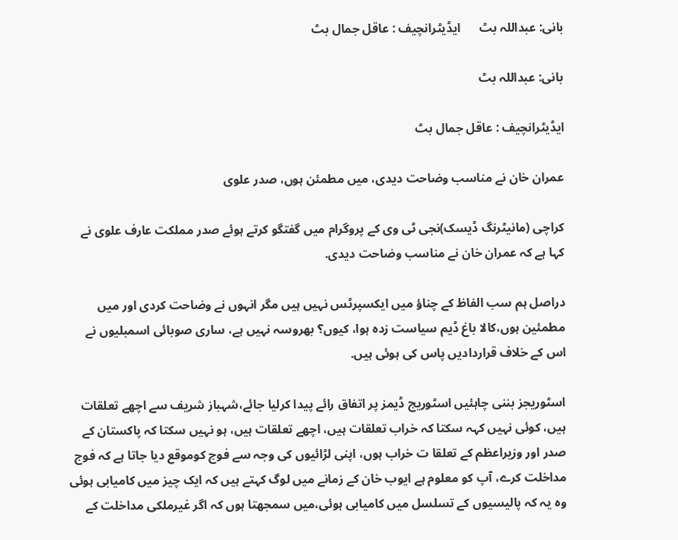بانی: عبداللہ بٹ      ایڈیٹرانچیف : عاقل جمال بٹ

بانی: عبداللہ بٹ

ایڈیٹرانچیف : عاقل جمال بٹ

عمران خان نے مناسب وضاحت دیدی، میں مطمئن ہوں، صدر علوی

کراچی (مانیٹرنگ ڈیسک)نجی ٹی وی کے پروگرام میں گفتگو کرتے ہوئے صدر مملکت عارف علوی نے کہا ہے کہ عمران خان نے مناسب وضاحت دیدی.

دراصل ہم سب الفاظ کے چناؤ میں ایکسپرٹس نہیں ہیں مگر انہوں نے وضاحت کردی اور میں مطمئین ہوں،کالا باغ ڈیم سیاست زدہ ہوا، کیوں؟ بھروسہ نہیں ہے، ساری صوبائی اسمبلیوں نے اس کے خلاف قراردادیں پاس کی ہوئی ہیں.

اسٹوریجز بننی چاہئیں اسٹوریج ڈیمز پر اتفاق رائے پیدا کرلیا جائے،شہباز شریف سے اچھے تعلقات ہیں، کوئی نہیں کہہ سکتا کہ خراب تعلقات ہیں، اچھے تعلقات ہیں، ہو نہیں سکتا کہ پاکستان کے صدر اور وزیراعظم کے تعلقا ت خراب ہوں، اپنی لڑائیوں کی وجہ سے فوج کوموقع دیا جاتا ہے کہ فوج مداخلت کرے، آپ کو معلوم ہے ایوب خان کے زمانے میں لوگ کہتے ہیں کہ ایک چیز میں کامیابی ہوئی وہ یہ کہ پالیسیوں کے تسلسل میں کامیابی ہوئی،میں سمجھتا ہوں کہ اگر غیرملکی مداخلت کے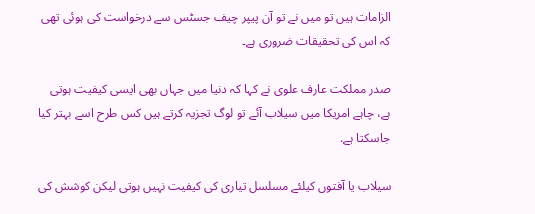الزامات ہیں تو میں نے تو آن پیپر چیف جسٹس سے درخواست کی ہوئی تھی کہ اس کی تحقیقات ضروری ہے۔

صدر مملکت عارف علوی نے کہا کہ دنیا میں جہاں بھی ایسی کیفیت ہوتی ہے، چاہے امریکا میں سیلاب آئے تو لوگ تجزیہ کرتے ہیں کس طرح اسے بہتر کیا جاسکتا ہے.

سیلاب یا آفتوں کیلئے مسلسل تیاری کی کیفیت نہیں ہوتی لیکن کوشش کی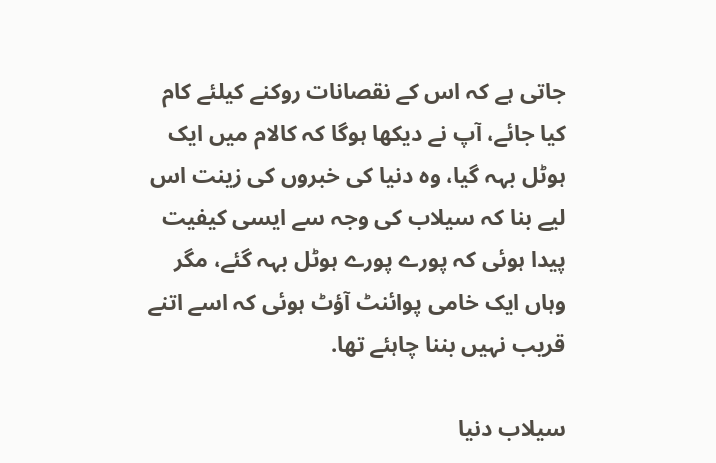جاتی ہے کہ اس کے نقصانات روکنے کیلئے کام کیا جائے، آپ نے دیکھا ہوگا کہ کالام میں ایک ہوٹل بہہ گیا، وہ دنیا کی خبروں کی زینت اس لیے بنا کہ سیلاب کی وجہ سے ایسی کیفیت پیدا ہوئی کہ پورے پورے ہوٹل بہہ گئے، مگر وہاں ایک خامی پوائنٹ آؤٹ ہوئی کہ اسے اتنے قریب نہیں بننا چاہئے تھا.

سیلاب دنیا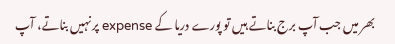بھر میں جب آپ برج بناتے ہیں تو پورے دریا کے expense پر نہیں بناتے، آپ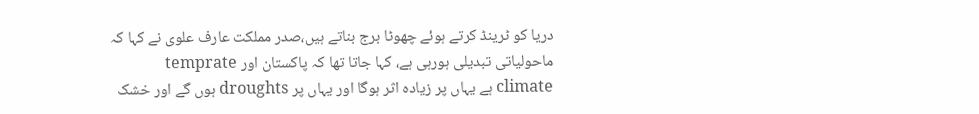دریا کو ٹرینڈ کرتے ہوئے چھوٹا برج بناتے ہیں،صدر مملکت عارف علوی نے کہا کہ ماحولیاتی تبدیلی ہورہی ہے، کہا جاتا تھا کہ پاکستان اور temprate climate ہے یہاں پر زیادہ اثر ہوگا اور یہاں پر droughts ہوں گے اور خشک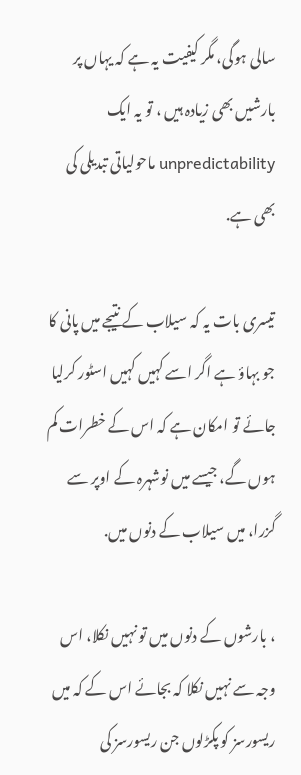سالی ہوگی، مگر کیفیت یہ ہے کہ یہاں پر بارشیں بھی زیادہ ہیں ، تو یہ ایک unpredictability ماحولیاتی تبدیلی کی بھی ہے.

تیسری بات یہ کہ سیلاب کے نتیجے میں پانی کا جو بہاؤ ہے اگر اسے کہیں کہیں اسٹور کرلیا جائے تو امکان ہے کہ اس کے خطرات کم ہوں گے، جیسے میں نوشہرہ کے اوپر سے گزرا، میں سیلاب کے دنوں میں.

، بارشوں کے دنوں میں تو نہیں نکلا، اس وجہ سے نہیں نکلا کہ بجائے اس کے کہ میں ریسورسز کو پکڑلوں جن ریسورسز کی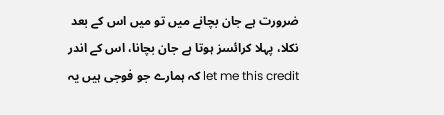ضرورت ہے جان بچانے میں تو میں اس کے بعد نکلا، پہلا کرائسز ہوتا ہے جان بچانا، اس کے اندر let me this credit کہ ہمارے جو فوجی ہیں یہ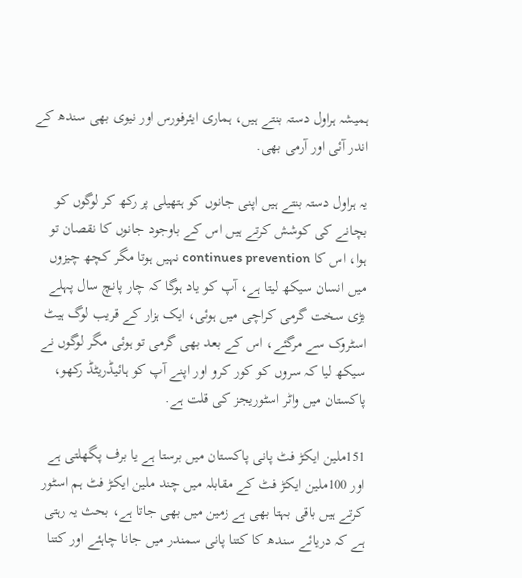ہمیشہ ہراول دستہ بنتے ہیں، ہماری ایئرفورس اور نیوی بھی سندھ کے اندر آئی اور آرمی بھی.

یہ ہراول دستہ بنتے ہیں اپنی جانوں کو ہتھیلی پر رکھ کر لوگوں کو بچانے کی کوشش کرتے ہیں اس کے باوجود جانوں کا نقصان تو ہوا، اس کا continues prevention نہیں ہوتا مگر کچھ چیزوں میں انسان سیکھ لیتا ہے، آپ کو یاد ہوگا کہ چار پانچ سال پہلے بڑی سخت گرمی کراچی میں ہوئی، ایک ہزار کے قریب لوگ ہیٹ اسٹروک سے مرگئے، اس کے بعد بھی گرمی تو ہوئی مگر لوگوں نے سیکھ لیا کہ سروں کو کور کرو اور اپنے آپ کو ہائیڈریٹڈ رکھو، پاکستان میں واٹر اسٹوریجز کی قلت ہے.

151ملین ایکڑ فٹ پانی پاکستان میں برستا ہے یا برف پگھلتی ہے اور 100ملین ایکڑ فٹ کے مقابلہ میں چند ملین ایکڑ فٹ ہم اسٹور کرتے ہیں باقی بہتا بھی ہے زمین میں بھی جاتا ہے، بحث یہ رہتی ہے کہ دریائے سندھ کا کتنا پانی سمندر میں جانا چاہئے اور کتنا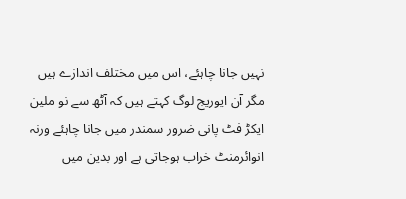نہیں جانا چاہئے، اس میں مختلف اندازے ہیں مگر آن ایوریج لوگ کہتے ہیں کہ آٹھ سے نو ملین ایکڑ فٹ پانی ضرور سمندر میں جانا چاہئے ورنہ انوائرمنٹ خراب ہوجاتی ہے اور بدین میں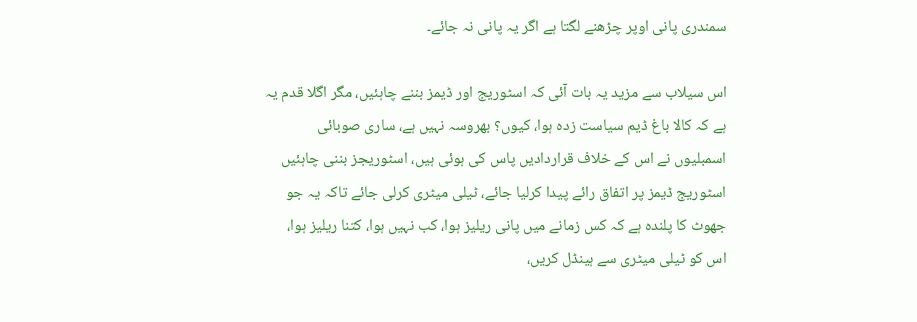سمندری پانی اوپر چڑھنے لگتا ہے اگر یہ پانی نہ جائے۔

اس سیلاب سے مزید یہ بات آئی کہ اسٹوریج اور ڈیمز بننے چاہئیں، مگر اگلا قدم یہ ہے کہ کالا باغ ڈیم سیاست زدہ ہوا، کیوں؟ بھروسہ نہیں ہے، ساری صوبائی اسمبلیوں نے اس کے خلاف قراردادیں پاس کی ہوئی ہیں، اسٹوریجز بننی چاہئیں اسٹوریج ڈیمز پر اتفاق رائے پیدا کرلیا جائے، ٹیلی میٹری کرلی جائے تاکہ یہ جو جھوٹ کا پلندہ ہے کہ کس زمانے میں پانی ریلیز ہوا، کب نہیں ہوا، کتنا ریلیز ہوا، اس کو ٹیلی میٹری سے ہینڈل کریں،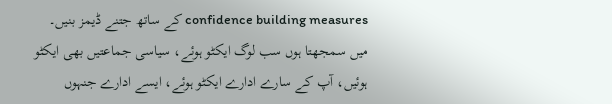confidence building measures کے ساتھ جتنے ڈیمز بنیں۔ میں سمجھتا ہوں سب لوگ ایکٹو ہوئے، سیاسی جماعتیں بھی ایکٹو ہوئیں، آپ کے سارے ادارے ایکٹو ہوئے، ایسے ادارے جنہوں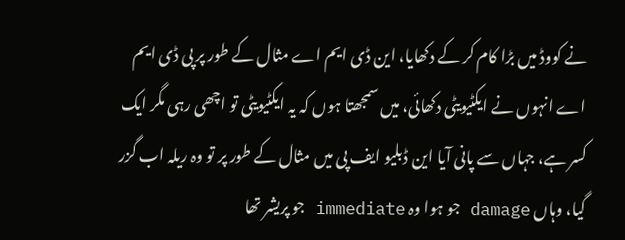نے کووڈ میں بڑا کام کر کے دکھایا، این ڈی ایم اے مثال کے طور پر پی ڈی ایم اے انہوں نے ایکٹیویٹی دکھائی، میں سمجھتا ہوں کہ یہ ایکٹیویٹی تو اچھی رہی مگر ایک کسر ہے، جہاں سے پانی آیا این ڈبلیو ایف پی میں مثال کے طور پر تو وہ ریلہ اب گزر گیا، وہاں damage جو ہوا وہ immediate جو پریشر تھا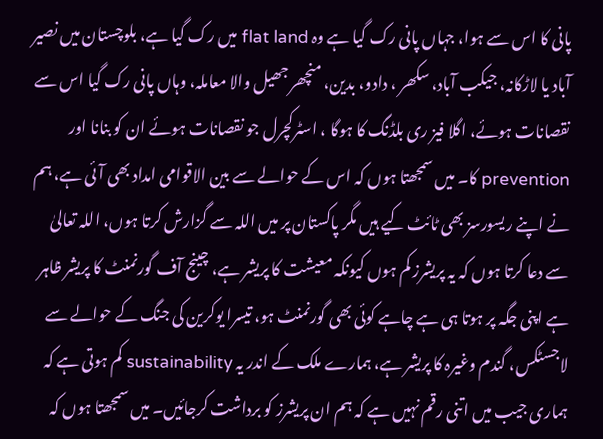پانی کا اس سے ہوا، جہاں پانی رک گیا ہے وہ flat land میں رک گیا ہے، بلوچستان میں نصیر آباد یا لاڑکانہ، جیکب آباد، سکھر ، دادو، بدین، منچھر جھیل والا معاملہ، وہاں پانی رک گیا اس سے نقصانات ہوئے، اگلا فیز ری بلڈنگ کا ہوگا ، اسٹرکچرل جو نقصانات ہوئے ان کو بنانا اور prevention کا۔ میں سمجھتا ہوں کہ اس کے حوالے سے بین الاقوامی امداد بھی آئی ہے، ہم نے اپنے ریسورسز بھی ٹائٹ کیے ہیں مگر پاکستان پر میں اللہ سے گزارش کرتا ہوں، اللہ تعالیٰ سے دعا کرتا ہوں کہ یہ پریشرز کم ہوں کیونکہ معیشت کا پریشر ہے، چینج آف گورنمنٹ کا پریشر ظاہر ہے اپنی جگہ پر ہوتا ہی ہے چاہے کوئی بھی گورنمنٹ ہو، تیسرا یوکرین کی جنگ کے حوالے سے لاجسٹکس، گندم وغیرہ کا پریشر ہے، ہمارے ملک کے اندر یہ sustainability کم ہوتی ہے کہ ہماری جیب میں اتنی رقم نہیں ہے کہ ہم ان پریشرز کو برداشت کرجائیں۔ میں سمجھتا ہوں کہ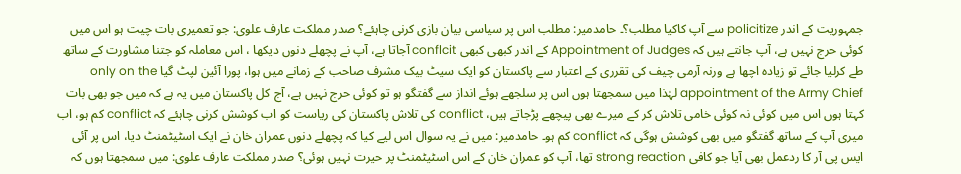جمہوریت کے اندر policitize سے آپ کاکیا مطلب؟۔ حامدمیر: مطلب اس پر سیاسی بیان بازی کرنی چاہئے؟ صدر مملکت عارف علوی: جو تعمیری بات چیت ہو اس میں کوئی حرج نہیں ہے، آپ جانتے ہیں کہ Appointment of Judges کے اندر کبھی کبھی conflcit آجاتا ہے، آپ نے پچھلے دنوں دیکھا ، اس معاملہ کو جتنا مشاورت کے ساتھ طے کرلیا جائے تو زیادہ اچھا ہے ورنہ آرمی چیف کی تقرری کے اعتبار سے پاکستان کو ایک سیٹ بیک مشرف صاحب کے زمانے میں ہوا، پورا آئین لپٹ گیا only on the appointment of the Army Chief لہٰذا میں سمجھتا ہوں اس پر سلجھے ہوئے انداز سے گفتگو ہو تو کوئی حرج نہیں ہے، آج کل پاکستان میں یہ ہے کہ میں جو بھی بات کہتا ہوں اس میں کوئی نہ کوئی خامی تلاش کر کے میرے بھی پیچھے پڑجاتے ہیں، conflict کی تلاش پاکستان کی ریاست کو اب کوشش کرنی چاہئے کہ conflict کم ہو، اب میری آپ کے ساتھ گفتگو میں بھی کوشش ہوگی کہ conflict کم ہو۔ حامدمیر: میں نے یہ سوال اس لیے کیا کہ پچھلے دنوں عمران خان نے ایک اسٹیٹمنٹ دیا، اس پر آئی ایس پی آر کا ردعمل بھی آیا جو کافی strong reaction تھا، آپ کو عمران خان کے اس اسٹیٹمنٹ پر حیرت نہیں ہوئی؟ صدر مملکت عارف علوی: میں سمجھتا ہوں کہ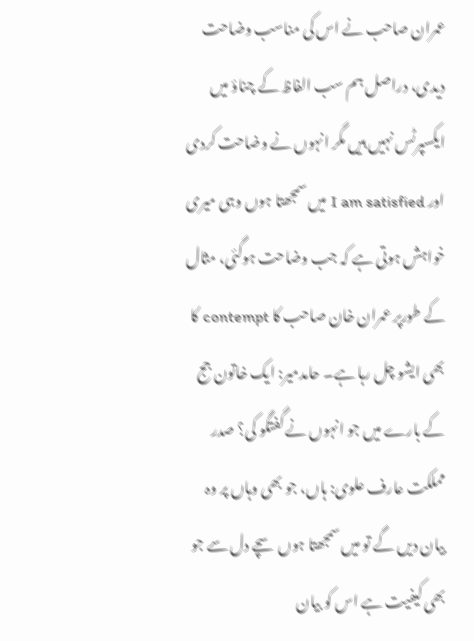عمران صاحب نے اس کی مناسب وضاحت دیدی، دراصل ہم سب الفاظ کے چناؤ میں ایکسپرٹس نہیں ہیں مگر انہوں نے وضاحت کردی اور I am satisfied میں سمجھتا ہوں وہی میری خواہش ہوتی ہے کہ جب وضاحت ہوگئی، مثال کے طورپر عمران خان صاحب کا contempt کا بھی ایشو چل رہا ہے۔ حامدمیر: ایک خاتون جج کے بارے میں جو انہوں نے گفتگو کی؟ صدر مملکت عارف علوی: ہاں، جو بھی وہاں پر وہ بیان دیں گے تو میں سمجھتا ہوں سچے دل سے جو بھی کیفیت ہے اس کو بیان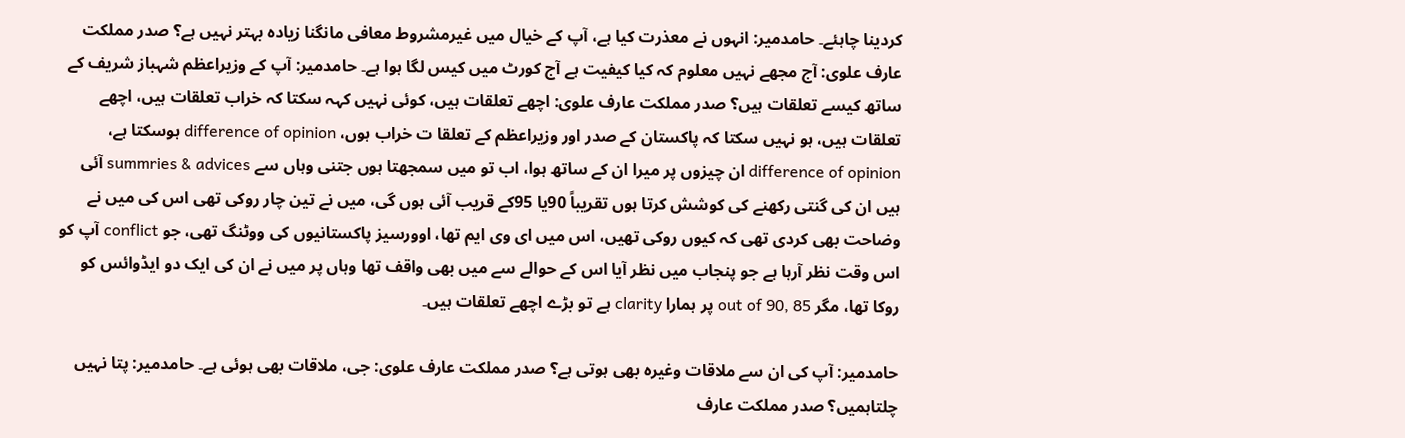کردینا چاہئے۔ حامدمیر: انہوں نے معذرت کیا ہے، آپ کے خیال میں غیرمشروط معافی مانگنا زیادہ بہتر نہیں ہے؟ صدر مملکت عارف علوی: آج مجھے نہیں معلوم کہ کیا کیفیت ہے آج کورٹ میں کیس لگا ہوا ہے۔ حامدمیر: آپ کے وزیراعظم شہباز شریف کے ساتھ کیسے تعلقات ہیں؟ صدر مملکت عارف علوی: اچھے تعلقات ہیں، کوئی نہیں کہہ سکتا کہ خراب تعلقات ہیں، اچھے تعلقات ہیں، ہو نہیں سکتا کہ پاکستان کے صدر اور وزیراعظم کے تعلقا ت خراب ہوں، difference of opinion ہوسکتا ہے، difference of opinion ان چیزوں پر میرا ان کے ساتھ ہوا، اب تو میں سمجھتا ہوں جتنی وہاں سے summries & advices آئی ہیں ان کی گنتی رکھنے کی کوشش کرتا ہوں تقریباً 90یا 95کے قریب آئی ہوں گی، میں نے تین چار روکی تھی اس کی میں نے وضاحت بھی کردی تھی کہ کیوں روکی تھیں، اس میں ای وی ایم تھا، اوورسیز پاکستانیوں کی ووٹنگ تھی، جو conflict آپ کو اس وقت نظر آرہا ہے جو پنجاب میں نظر آیا اس کے حوالے سے میں بھی واقف تھا وہاں پر میں نے ان کی ایک دو ایڈوائس کو روکا تھا، مگر out of 90, 85 پر ہمارا clarity ہے تو بڑے اچھے تعلقات ہیں۔

حامدمیر: آپ کی ان سے ملاقات وغیرہ بھی ہوتی ہے؟ صدر مملکت عارف علوی: جی، ملاقات بھی ہوئی ہے۔ حامدمیر: پتا نہیں چلتاہمیں؟ صدر مملکت عارف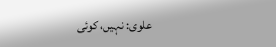علوی: نہیں، کوئی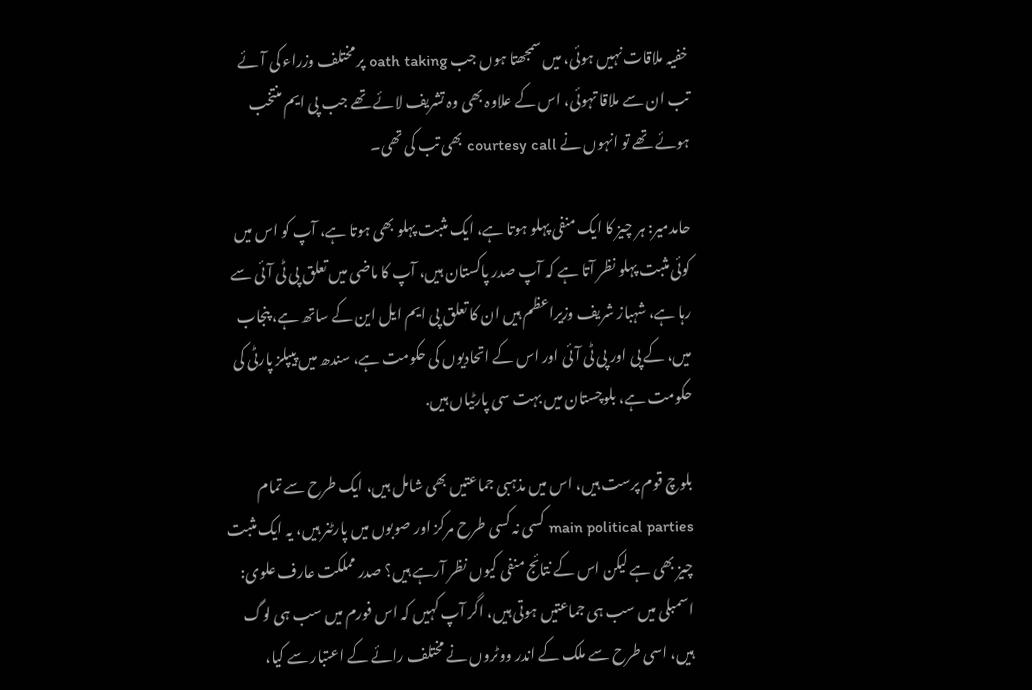خفیہ ملاقات نہیں ہوئی، میں سمجھتا ہوں جب oath taking پر مختلف وزراء کی آئے تب ان سے ملاقا تہوئی، اس کے علاوہ بھی وہ تشریف لائے تھے جب پی ایم منتخب ہوئے تھے تو انہوں نے courtesy call بھی تب کی تھی۔

حامدمیر: ہر چیز کا ایک منفی پہلو ہوتا ہے، ایک مثبت پہلو بھی ہوتا ہے، آپ کو اس میں کوئی مثبت پہلو نظر آتا ہے کہ آپ صدر پاکستان ہیں، آپ کا ماضی میں تعلق پی ٹی آئی سے رہا ہے، شہباز شریف وزیراعظم ہیں ان کا تعلق پی ایم ایل این کے ساتھ ہے، پنجاب میں، کے پی اور پی ٹی آئی اور اس کے اتحادیوں کی حکومت ہے، سندھ میں پیپلز پارٹی کی حکومت ہے، بلوچستان میں بہت سی پارٹیاں ہیں.

بلوچ قوم پرست ہیں، اس میں مذہبی جماعتیں بھی شامل ہیں، ایک طرح سے تمام main political parties کسی نہ کسی طرح مرکز اور صوبوں میں پارٹنر ہیں، یہ ایک مثبت چیز بھی ہے لیکن اس کے نتائج منفی کیوں نظر آرہے ہیں؟ صدر مملکت عارف علوی: اسمبلی میں سب ہی جماعتیں ہوتی ہیں، اگر آپ کہیں کہ اس فورم میں سب ہی لوگ ہیں، اسی طرح سے ملک کے اندر ووٹروں نے مختلف رائے کے اعتبار سے کیا،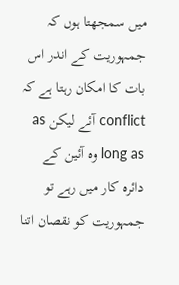میں سمجھتا ہوں کہ جمہوریت کے اندر اس بات کا امکان رہتا ہے کہ conflict آئے لیکن as long as وہ آئین کے دائرہ کار میں رہے تو جمہوریت کو نقصان اتنا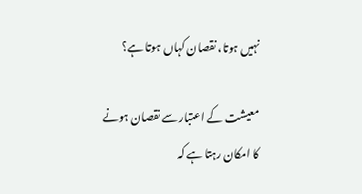نہیں ہوتا، نقصان کہاں ہوتا ہے؟

معیشت کے اعتبار سے نقصان ہونے کا امکان رہتا ہے کہ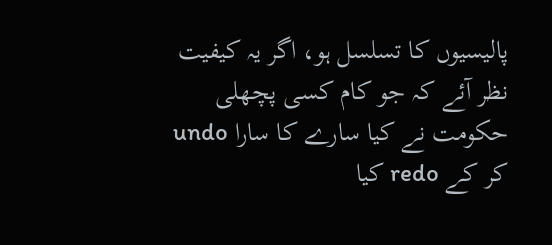پالیسیوں کا تسلسل ہو، اگر یہ کیفیت نظر آئے کہ جو کام کسی پچھلی حکومت نے کیا سارے کا سارا undo کر کے redo کیا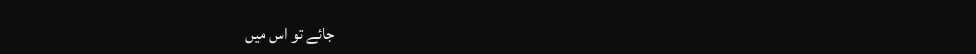جائے تو اس میں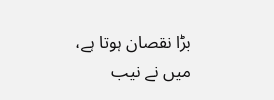بڑا نقصان ہوتا ہے، میں نے نیب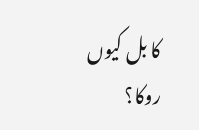کا بل کیوں روکا؟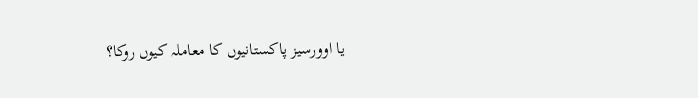یا اوورسیز پاکستانیوں کا معاملہ کیوں روکا؟